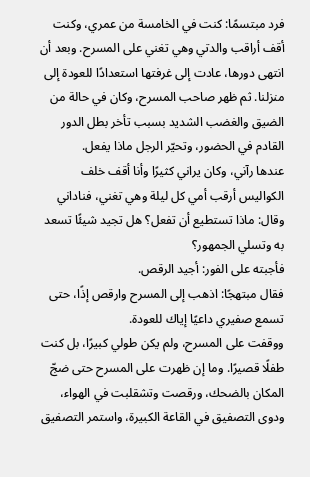فرد مبتسمًا: كنت في الخامسة من عمري، وكنت أقف أراقب والدتي وهي تغني على المسرح. وبعد أن انتهى دورها، عادت إلى غرفتها استعدادًا للعودة إلى منزلنا. ثم ظهر صاحب المسرح، وكان في حالة من الضيق والغضب الشديد بسبب تأخر بطل الدور القادم في الحضور، وتحيّر الرجل ماذا يفعل.
عندها رآني، وكان يراني كثيرًا وأنا أقف خلف الكواليس أرقب أمي كل ليلة وهي تغني، فناداني وقال: ماذا تستطيع أن تفعل؟ هل تجيد شيئًا تسعد به وتسلي الجمهور؟
فأجبته على الفور: أجيد الرقص.
فقال مبتهجًا: اذهب إلى المسرح وارقص إذًا، حتى تسمع صفيري داعيًا إياك للعودة.
ووقفت على المسرح، ولم يكن طولي كبيرًا، بل كنت طفلًا قصيرًا. وما إن ظهرت على المسرح حتى ضجّ المكان بالضحك، ورقصت وتشقلبت في الهواء، ودوى التصفيق في القاعة الكبيرة، واستمر التصفيق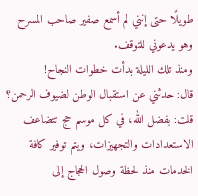طويلًا حتى إنني لم أسمع صفير صاحب المسرح وهو يدعوني للتوقف.
ومنذ تلك الليلة بدأت خطوات النجاح!
قال: حدثني عن استقبال الوطن لضيوف الرحمن؟
قلت: بفضل الله، في كل موسم حج تتضاعف الاستعدادات والتجهيزات، ويتم توفير كافة الخدمات منذ لحظة وصول الحجاج إلى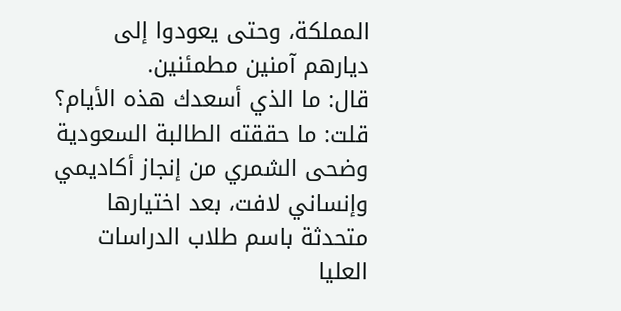المملكة، وحتى يعودوا إلى ديارهم آمنين مطمئنين.
قال: ما الذي أسعدك هذه الأيام؟
قلت: ما حققته الطالبة السعودية وضحى الشمري من إنجاز أكاديمي وإنساني لافت، بعد اختيارها متحدثة باسم طلاب الدراسات العليا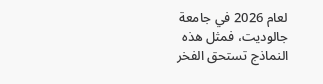لعام 2026 في جامعة جالوديت، فمثل هذه النماذج تستحق الفخر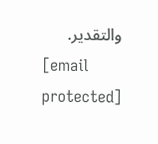والتقدير.
[email protected]